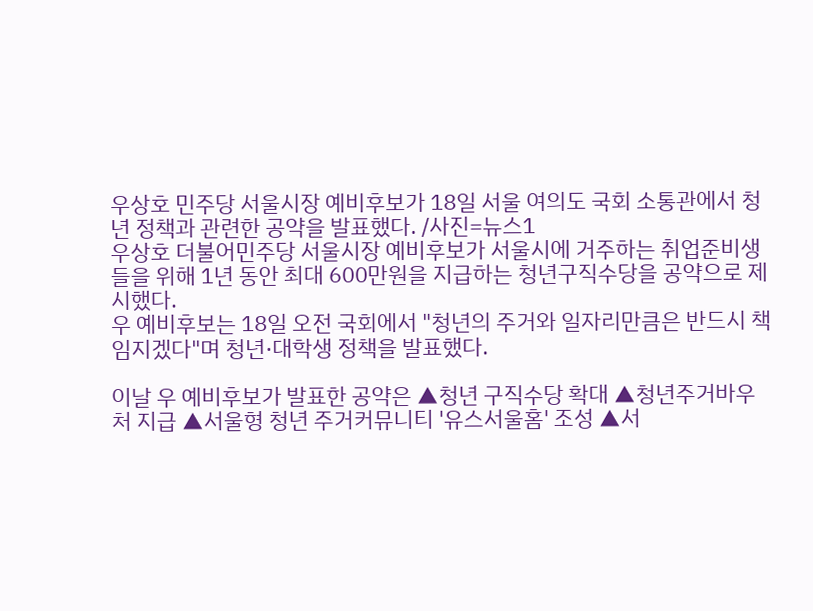우상호 민주당 서울시장 예비후보가 18일 서울 여의도 국회 소통관에서 청년 정책과 관련한 공약을 발표했다. /사진=뉴스1
우상호 더불어민주당 서울시장 예비후보가 서울시에 거주하는 취업준비생들을 위해 1년 동안 최대 600만원을 지급하는 청년구직수당을 공약으로 제시했다.
우 예비후보는 18일 오전 국회에서 "청년의 주거와 일자리만큼은 반드시 책임지겠다"며 청년·대학생 정책을 발표했다.

이날 우 예비후보가 발표한 공약은 ▲청년 구직수당 확대 ▲청년주거바우처 지급 ▲서울형 청년 주거커뮤니티 '유스서울홈' 조성 ▲서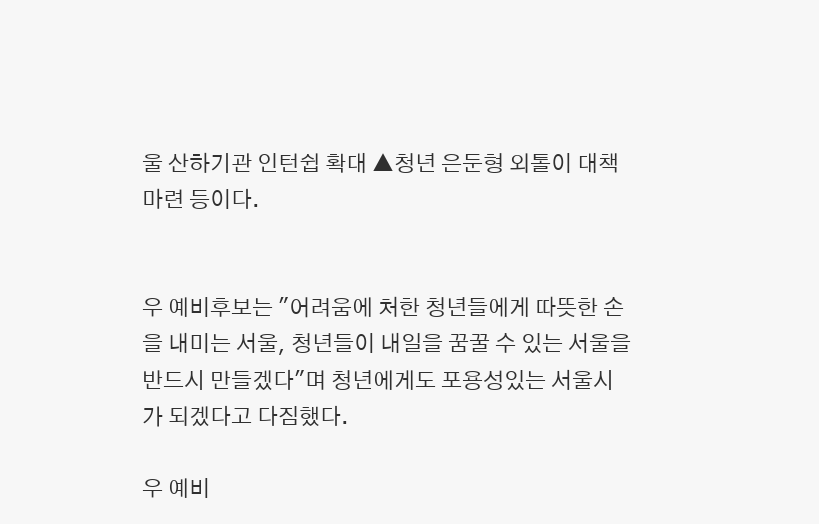울 산하기관 인턴쉽 확대 ▲청년 은둔형 외톨이 대책 마련 등이다.


우 예비후보는 "어려움에 처한 청년들에게 따뜻한 손을 내미는 서울, 청년들이 내일을 꿈꿀 수 있는 서울을 반드시 만들겠다"며 청년에게도 포용성있는 서울시가 되겠다고 다짐했다.

우 예비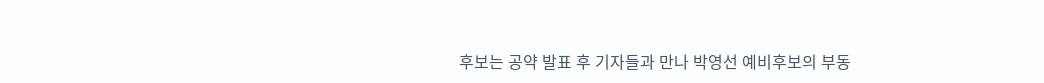후보는 공약 발표 후 기자들과 만나 박영선 예비후보의 부동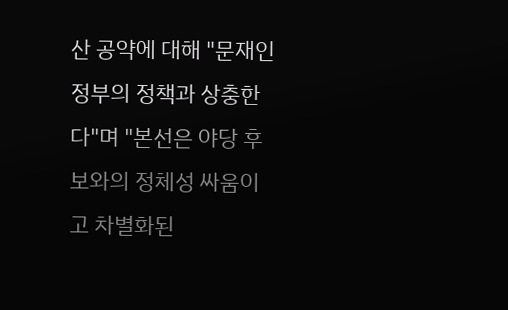산 공약에 대해 "문재인 정부의 정책과 상충한다"며 "본선은 야당 후보와의 정체성 싸움이고 차별화된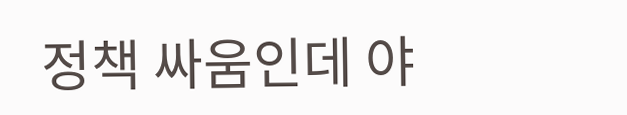정책 싸움인데 야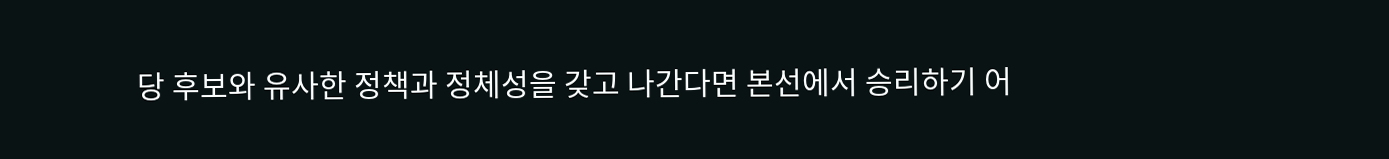당 후보와 유사한 정책과 정체성을 갖고 나간다면 본선에서 승리하기 어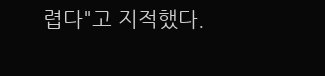렵다"고 지적했다.